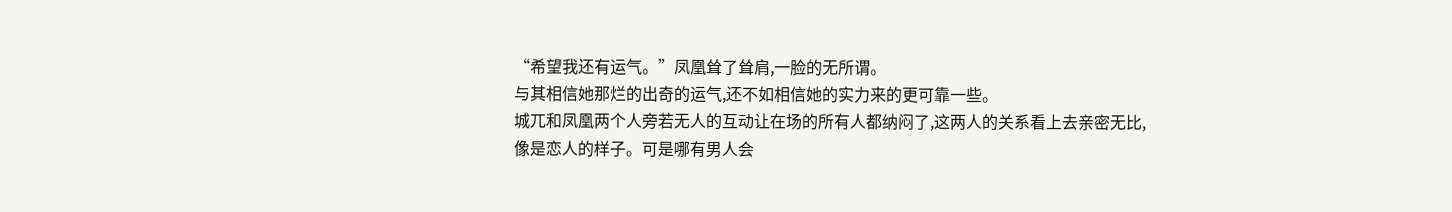“希望我还有运气。”凤凰耸了耸肩,一脸的无所谓。
与其相信她那烂的出奇的运气,还不如相信她的实力来的更可靠一些。
城兀和凤凰两个人旁若无人的互动让在场的所有人都纳闷了,这两人的关系看上去亲密无比,像是恋人的样子。可是哪有男人会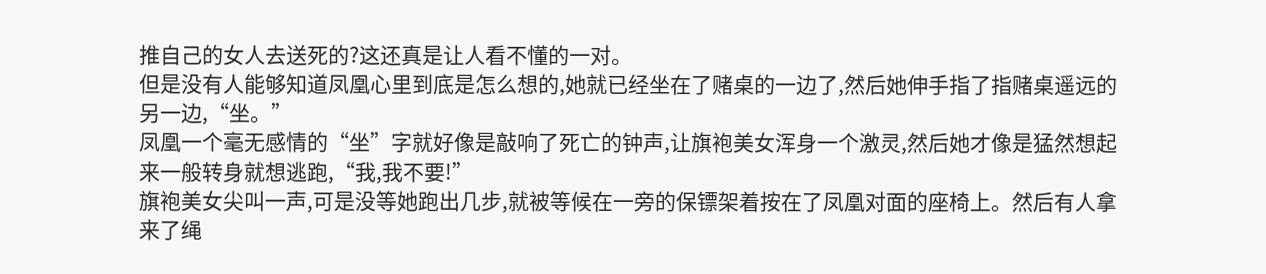推自己的女人去送死的?这还真是让人看不懂的一对。
但是没有人能够知道凤凰心里到底是怎么想的,她就已经坐在了赌桌的一边了,然后她伸手指了指赌桌遥远的另一边,“坐。”
凤凰一个毫无感情的“坐”字就好像是敲响了死亡的钟声,让旗袍美女浑身一个激灵,然后她才像是猛然想起来一般转身就想逃跑,“我,我不要!”
旗袍美女尖叫一声,可是没等她跑出几步,就被等候在一旁的保镖架着按在了凤凰对面的座椅上。然后有人拿来了绳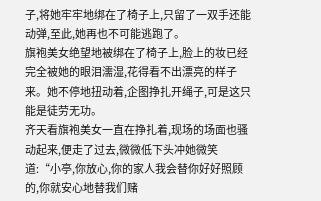子,将她牢牢地绑在了椅子上,只留了一双手还能动弹,至此,她再也不可能逃跑了。
旗袍美女绝望地被绑在了椅子上,脸上的妆已经完全被她的眼泪濡湿,花得看不出漂亮的样子来。她不停地扭动着,企图挣扎开绳子,可是这只能是徒劳无功。
齐天看旗袍美女一直在挣扎着,现场的场面也骚动起来,便走了过去,微微低下头冲她微笑道:“小亭,你放心,你的家人我会替你好好照顾的,你就安心地替我们赌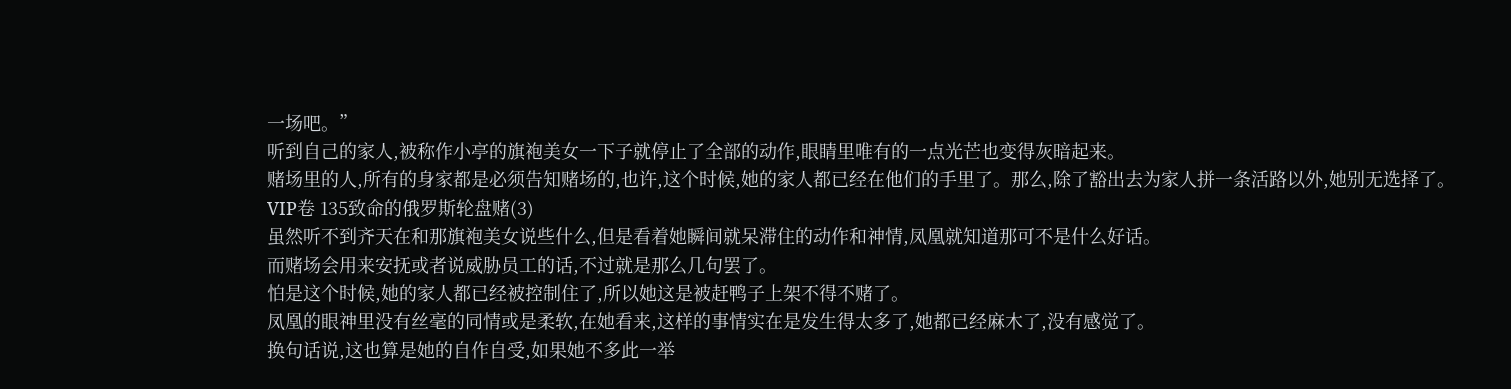一场吧。”
听到自己的家人,被称作小亭的旗袍美女一下子就停止了全部的动作,眼睛里唯有的一点光芒也变得灰暗起来。
赌场里的人,所有的身家都是必须告知赌场的,也许,这个时候,她的家人都已经在他们的手里了。那么,除了豁出去为家人拼一条活路以外,她别无选择了。
VIP卷 135致命的俄罗斯轮盘赌(3)
虽然听不到齐天在和那旗袍美女说些什么,但是看着她瞬间就呆滞住的动作和神情,凤凰就知道那可不是什么好话。
而赌场会用来安抚或者说威胁员工的话,不过就是那么几句罢了。
怕是这个时候,她的家人都已经被控制住了,所以她这是被赶鸭子上架不得不赌了。
凤凰的眼神里没有丝毫的同情或是柔软,在她看来,这样的事情实在是发生得太多了,她都已经麻木了,没有感觉了。
换句话说,这也算是她的自作自受,如果她不多此一举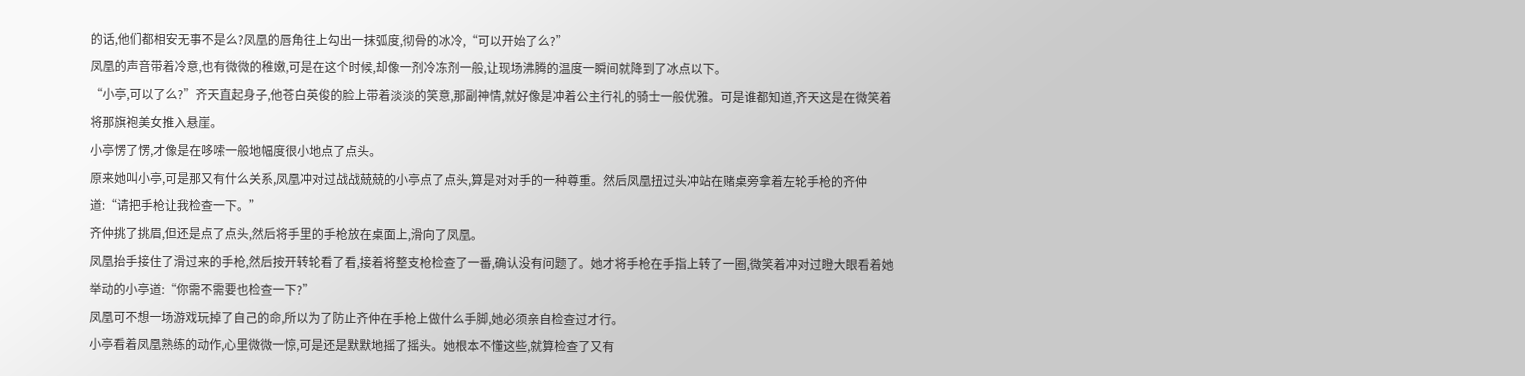的话,他们都相安无事不是么?凤凰的唇角往上勾出一抹弧度,彻骨的冰冷,“可以开始了么?”
凤凰的声音带着冷意,也有微微的稚嫩,可是在这个时候,却像一剂冷冻剂一般,让现场沸腾的温度一瞬间就降到了冰点以下。
“小亭,可以了么?”齐天直起身子,他苍白英俊的脸上带着淡淡的笑意,那副神情,就好像是冲着公主行礼的骑士一般优雅。可是谁都知道,齐天这是在微笑着将那旗袍美女推入悬崖。
小亭愣了愣,才像是在哆嗦一般地幅度很小地点了点头。
原来她叫小亭,可是那又有什么关系,凤凰冲对过战战兢兢的小亭点了点头,算是对对手的一种尊重。然后凤凰扭过头冲站在赌桌旁拿着左轮手枪的齐仲道:“请把手枪让我检查一下。”
齐仲挑了挑眉,但还是点了点头,然后将手里的手枪放在桌面上,滑向了凤凰。
凤凰抬手接住了滑过来的手枪,然后按开转轮看了看,接着将整支枪检查了一番,确认没有问题了。她才将手枪在手指上转了一圈,微笑着冲对过瞪大眼看着她举动的小亭道:“你需不需要也检查一下?”
凤凰可不想一场游戏玩掉了自己的命,所以为了防止齐仲在手枪上做什么手脚,她必须亲自检查过才行。
小亭看着凤凰熟练的动作,心里微微一惊,可是还是默默地摇了摇头。她根本不懂这些,就算检查了又有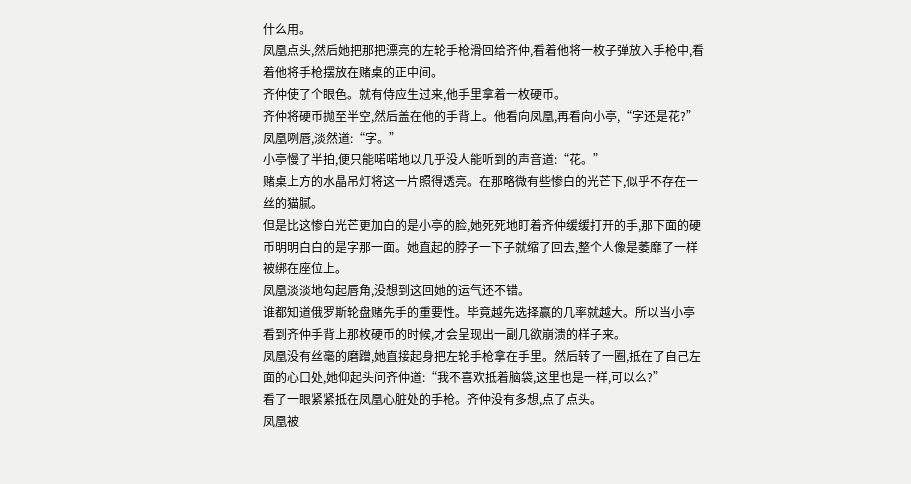什么用。
凤凰点头,然后她把那把漂亮的左轮手枪滑回给齐仲,看着他将一枚子弹放入手枪中,看着他将手枪摆放在赌桌的正中间。
齐仲使了个眼色。就有侍应生过来,他手里拿着一枚硬币。
齐仲将硬币抛至半空,然后盖在他的手背上。他看向凤凰,再看向小亭,“字还是花?”
凤凰咧唇,淡然道:“字。”
小亭慢了半拍,便只能喏喏地以几乎没人能听到的声音道:“花。”
赌桌上方的水晶吊灯将这一片照得透亮。在那略微有些惨白的光芒下,似乎不存在一丝的猫腻。
但是比这惨白光芒更加白的是小亭的脸,她死死地盯着齐仲缓缓打开的手,那下面的硬币明明白白的是字那一面。她直起的脖子一下子就缩了回去,整个人像是萎靡了一样被绑在座位上。
凤凰淡淡地勾起唇角,没想到这回她的运气还不错。
谁都知道俄罗斯轮盘赌先手的重要性。毕竟越先选择赢的几率就越大。所以当小亭看到齐仲手背上那枚硬币的时候,才会呈现出一副几欲崩溃的样子来。
凤凰没有丝毫的磨蹭,她直接起身把左轮手枪拿在手里。然后转了一圈,抵在了自己左面的心口处,她仰起头问齐仲道:“我不喜欢抵着脑袋,这里也是一样,可以么?”
看了一眼紧紧抵在凤凰心脏处的手枪。齐仲没有多想,点了点头。
凤凰被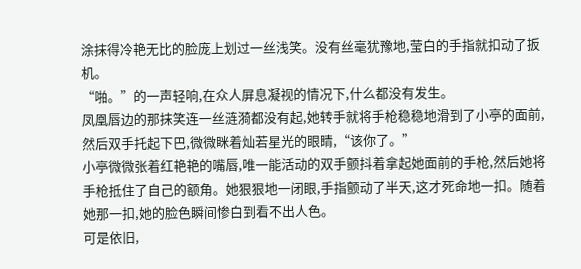涂抹得冷艳无比的脸庞上划过一丝浅笑。没有丝毫犹豫地,莹白的手指就扣动了扳机。
“啪。”的一声轻响,在众人屏息凝视的情况下,什么都没有发生。
凤凰唇边的那抹笑连一丝涟漪都没有起,她转手就将手枪稳稳地滑到了小亭的面前,然后双手托起下巴,微微眯着灿若星光的眼睛,“该你了。”
小亭微微张着红艳艳的嘴唇,唯一能活动的双手颤抖着拿起她面前的手枪,然后她将手枪抵住了自己的额角。她狠狠地一闭眼,手指颤动了半天,这才死命地一扣。随着她那一扣,她的脸色瞬间惨白到看不出人色。
可是依旧,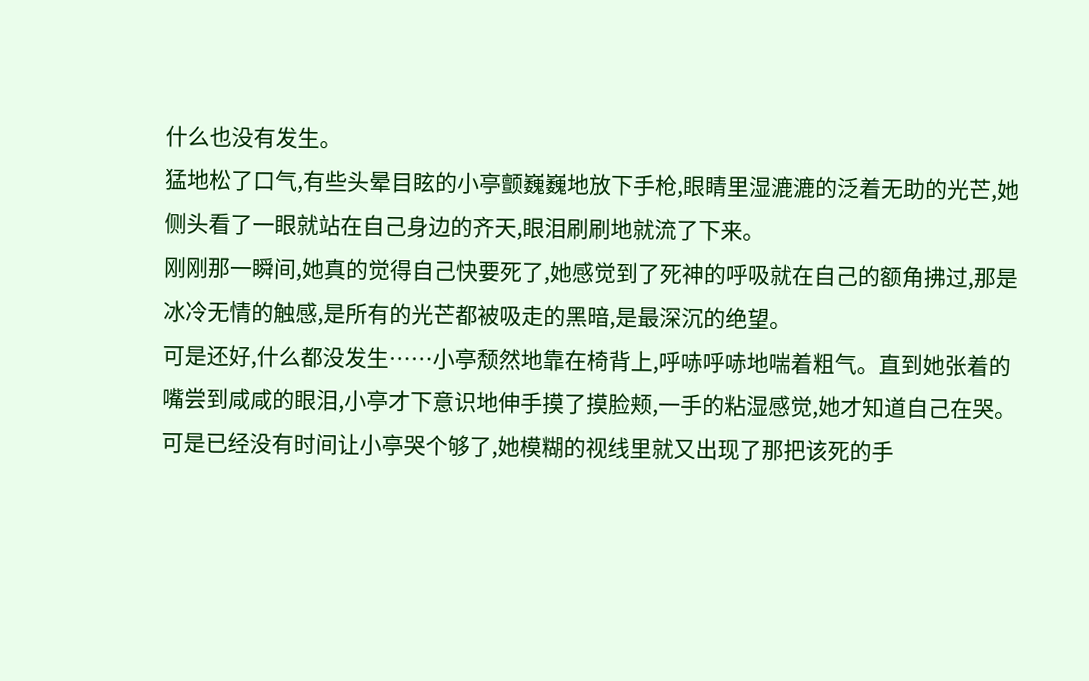什么也没有发生。
猛地松了口气,有些头晕目眩的小亭颤巍巍地放下手枪,眼睛里湿漉漉的泛着无助的光芒,她侧头看了一眼就站在自己身边的齐天,眼泪刷刷地就流了下来。
刚刚那一瞬间,她真的觉得自己快要死了,她感觉到了死神的呼吸就在自己的额角拂过,那是冰冷无情的触感,是所有的光芒都被吸走的黑暗,是最深沉的绝望。
可是还好,什么都没发生……小亭颓然地靠在椅背上,呼哧呼哧地喘着粗气。直到她张着的嘴尝到咸咸的眼泪,小亭才下意识地伸手摸了摸脸颊,一手的粘湿感觉,她才知道自己在哭。
可是已经没有时间让小亭哭个够了,她模糊的视线里就又出现了那把该死的手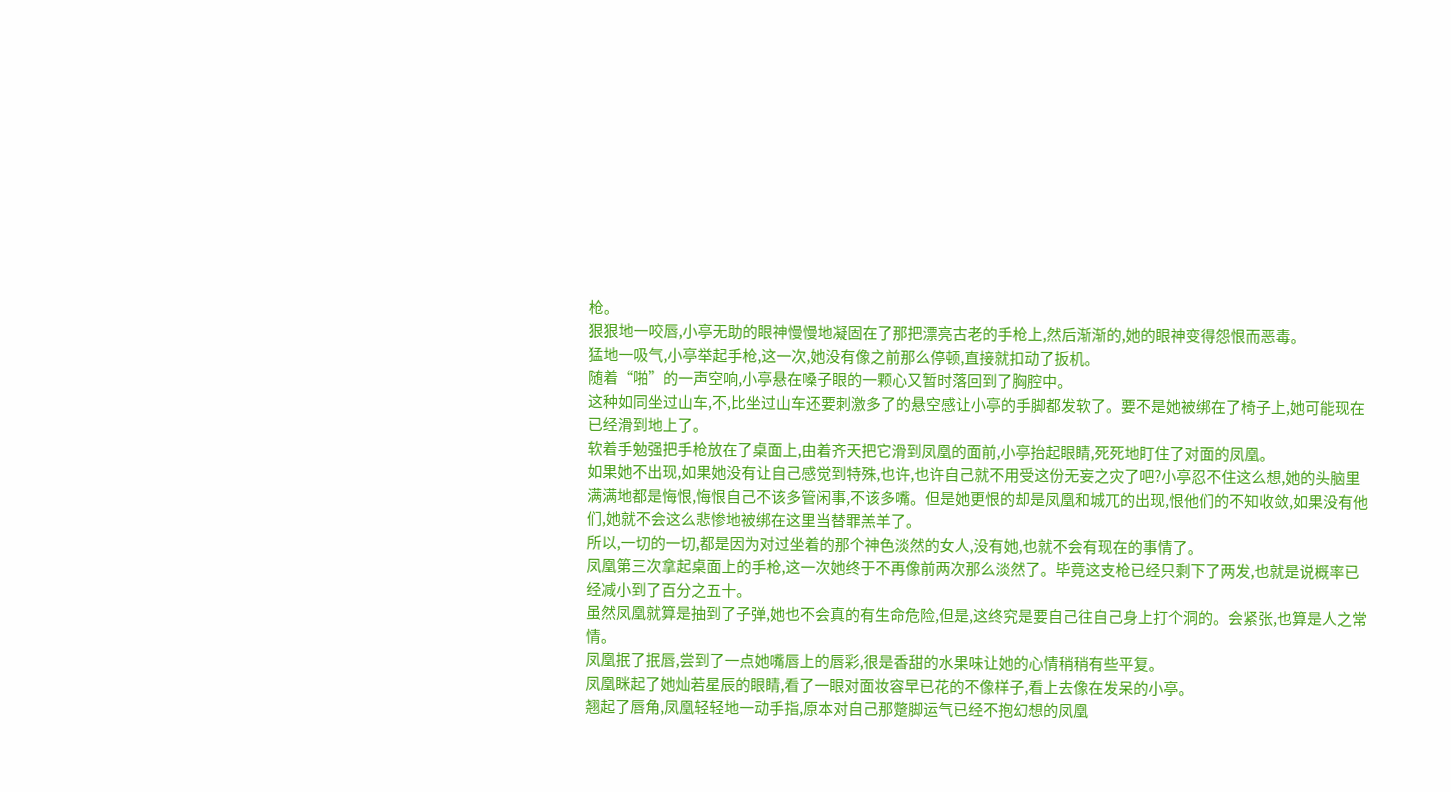枪。
狠狠地一咬唇,小亭无助的眼神慢慢地凝固在了那把漂亮古老的手枪上,然后渐渐的,她的眼神变得怨恨而恶毒。
猛地一吸气,小亭举起手枪,这一次,她没有像之前那么停顿,直接就扣动了扳机。
随着“啪”的一声空响,小亭悬在嗓子眼的一颗心又暂时落回到了胸腔中。
这种如同坐过山车,不,比坐过山车还要刺激多了的悬空感让小亭的手脚都发软了。要不是她被绑在了椅子上,她可能现在已经滑到地上了。
软着手勉强把手枪放在了桌面上,由着齐天把它滑到凤凰的面前,小亭抬起眼睛,死死地盯住了对面的凤凰。
如果她不出现,如果她没有让自己感觉到特殊,也许,也许自己就不用受这份无妄之灾了吧?小亭忍不住这么想,她的头脑里满满地都是悔恨,悔恨自己不该多管闲事,不该多嘴。但是她更恨的却是凤凰和城兀的出现,恨他们的不知收敛,如果没有他们,她就不会这么悲惨地被绑在这里当替罪羔羊了。
所以,一切的一切,都是因为对过坐着的那个神色淡然的女人,没有她,也就不会有现在的事情了。
凤凰第三次拿起桌面上的手枪,这一次她终于不再像前两次那么淡然了。毕竟这支枪已经只剩下了两发,也就是说概率已经减小到了百分之五十。
虽然凤凰就算是抽到了子弹,她也不会真的有生命危险,但是,这终究是要自己往自己身上打个洞的。会紧张,也算是人之常情。
凤凰抿了抿唇,尝到了一点她嘴唇上的唇彩,很是香甜的水果味让她的心情稍稍有些平复。
凤凰眯起了她灿若星辰的眼睛,看了一眼对面妆容早已花的不像样子,看上去像在发呆的小亭。
翘起了唇角,凤凰轻轻地一动手指,原本对自己那蹩脚运气已经不抱幻想的凤凰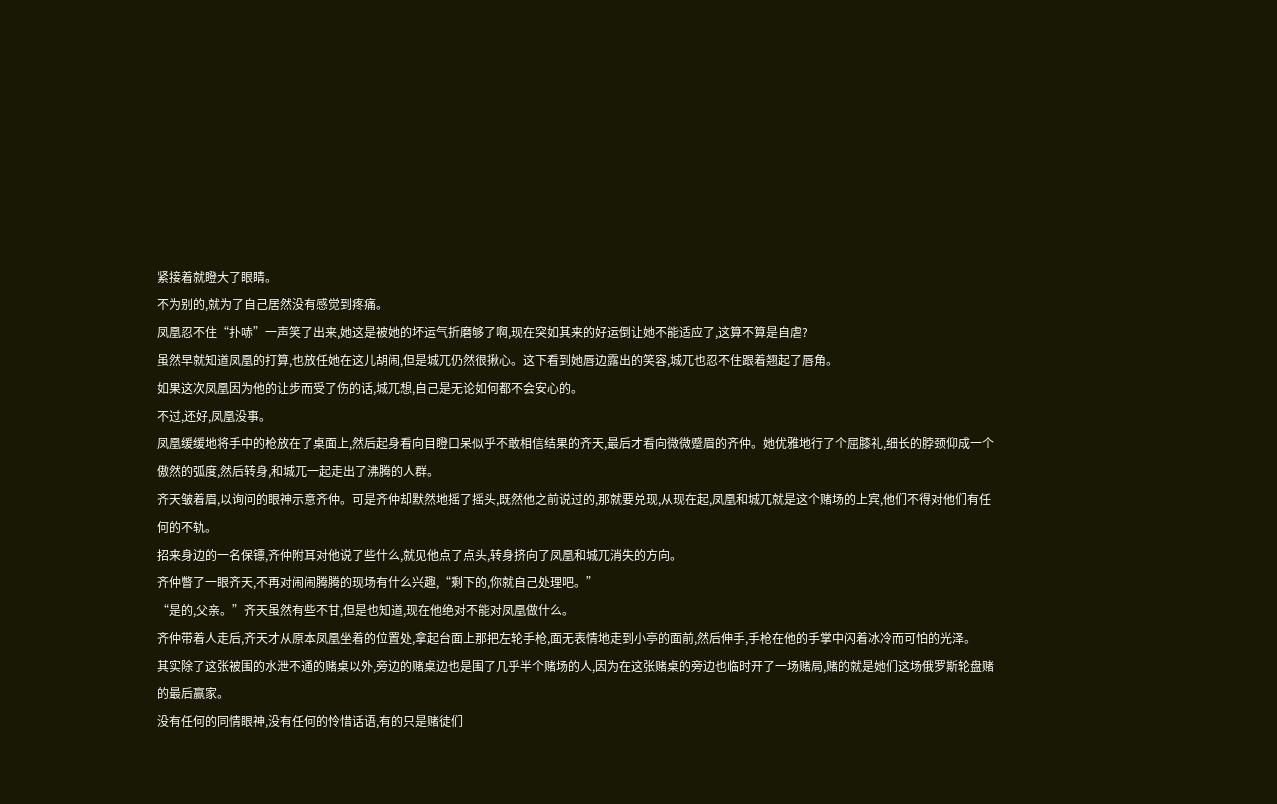紧接着就瞪大了眼睛。
不为别的,就为了自己居然没有感觉到疼痛。
凤凰忍不住“扑哧”一声笑了出来,她这是被她的坏运气折磨够了啊,现在突如其来的好运倒让她不能适应了,这算不算是自虐?
虽然早就知道凤凰的打算,也放任她在这儿胡闹,但是城兀仍然很揪心。这下看到她唇边露出的笑容,城兀也忍不住跟着翘起了唇角。
如果这次凤凰因为他的让步而受了伤的话,城兀想,自己是无论如何都不会安心的。
不过,还好,凤凰没事。
凤凰缓缓地将手中的枪放在了桌面上,然后起身看向目瞪口呆似乎不敢相信结果的齐天,最后才看向微微蹙眉的齐仲。她优雅地行了个屈膝礼,细长的脖颈仰成一个傲然的弧度,然后转身,和城兀一起走出了沸腾的人群。
齐天皱着眉,以询问的眼神示意齐仲。可是齐仲却默然地摇了摇头,既然他之前说过的,那就要兑现,从现在起,凤凰和城兀就是这个赌场的上宾,他们不得对他们有任何的不轨。
招来身边的一名保镖,齐仲附耳对他说了些什么,就见他点了点头,转身挤向了凤凰和城兀消失的方向。
齐仲瞥了一眼齐天,不再对闹闹腾腾的现场有什么兴趣,“剩下的,你就自己处理吧。”
“是的,父亲。”齐天虽然有些不甘,但是也知道,现在他绝对不能对凤凰做什么。
齐仲带着人走后,齐天才从原本凤凰坐着的位置处,拿起台面上那把左轮手枪,面无表情地走到小亭的面前,然后伸手,手枪在他的手掌中闪着冰冷而可怕的光泽。
其实除了这张被围的水泄不通的赌桌以外,旁边的赌桌边也是围了几乎半个赌场的人,因为在这张赌桌的旁边也临时开了一场赌局,赌的就是她们这场俄罗斯轮盘赌的最后赢家。
没有任何的同情眼神,没有任何的怜惜话语,有的只是赌徒们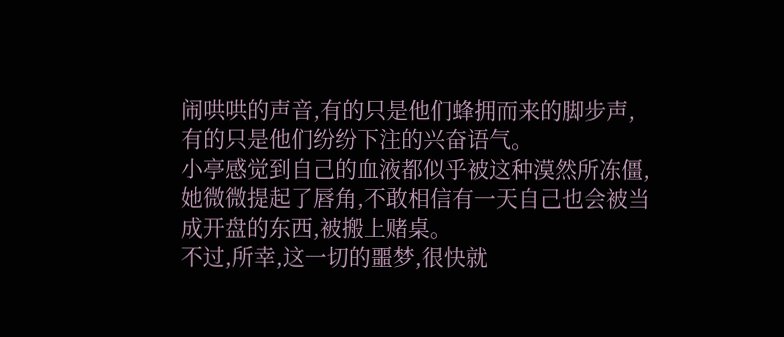闹哄哄的声音,有的只是他们蜂拥而来的脚步声,有的只是他们纷纷下注的兴奋语气。
小亭感觉到自己的血液都似乎被这种漠然所冻僵,她微微提起了唇角,不敢相信有一天自己也会被当成开盘的东西,被搬上赌桌。
不过,所幸,这一切的噩梦,很快就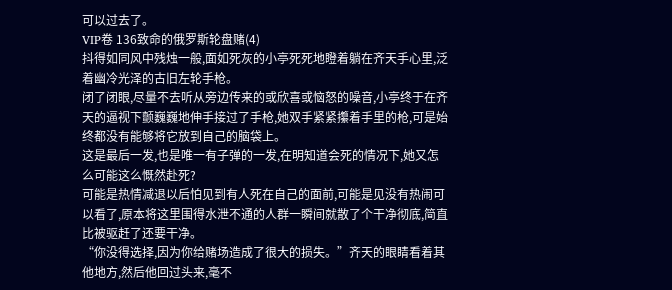可以过去了。
VIP卷 136致命的俄罗斯轮盘赌(4)
抖得如同风中残烛一般,面如死灰的小亭死死地瞪着躺在齐天手心里,泛着幽冷光泽的古旧左轮手枪。
闭了闭眼,尽量不去听从旁边传来的或欣喜或恼怒的噪音,小亭终于在齐天的逼视下颤巍巍地伸手接过了手枪,她双手紧紧攥着手里的枪,可是始终都没有能够将它放到自己的脑袋上。
这是最后一发,也是唯一有子弹的一发,在明知道会死的情况下,她又怎么可能这么慨然赴死?
可能是热情减退以后怕见到有人死在自己的面前,可能是见没有热闹可以看了,原本将这里围得水泄不通的人群一瞬间就散了个干净彻底,简直比被驱赶了还要干净。
“你没得选择,因为你给赌场造成了很大的损失。”齐天的眼睛看着其他地方,然后他回过头来,毫不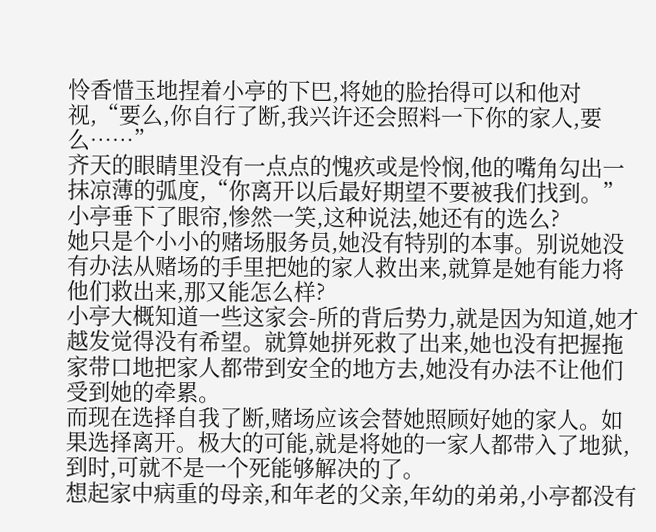怜香惜玉地捏着小亭的下巴,将她的脸抬得可以和他对视,“要么,你自行了断,我兴许还会照料一下你的家人,要么……”
齐天的眼睛里没有一点点的愧疚或是怜悯,他的嘴角勾出一抹凉薄的弧度,“你离开以后最好期望不要被我们找到。”
小亭垂下了眼帘,惨然一笑,这种说法,她还有的选么?
她只是个小小的赌场服务员,她没有特别的本事。别说她没有办法从赌场的手里把她的家人救出来,就算是她有能力将他们救出来,那又能怎么样?
小亭大概知道一些这家会-所的背后势力,就是因为知道,她才越发觉得没有希望。就算她拼死救了出来,她也没有把握拖家带口地把家人都带到安全的地方去,她没有办法不让他们受到她的牵累。
而现在选择自我了断,赌场应该会替她照顾好她的家人。如果选择离开。极大的可能,就是将她的一家人都带入了地狱,到时,可就不是一个死能够解决的了。
想起家中病重的母亲,和年老的父亲,年幼的弟弟,小亭都没有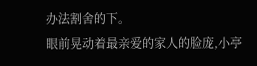办法割舍的下。
眼前晃动着最亲爱的家人的脸庞,小亭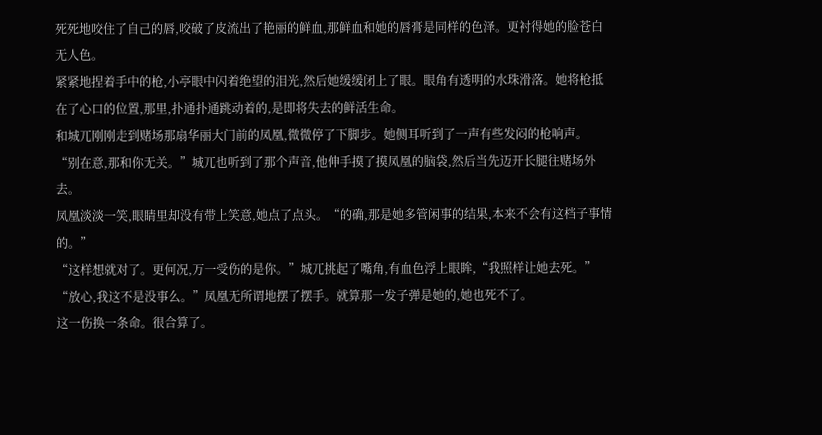死死地咬住了自己的唇,咬破了皮流出了艳丽的鲜血,那鲜血和她的唇膏是同样的色泽。更衬得她的脸苍白无人色。
紧紧地捏着手中的枪,小亭眼中闪着绝望的泪光,然后她缓缓闭上了眼。眼角有透明的水珠滑落。她将枪抵在了心口的位置,那里,扑通扑通跳动着的,是即将失去的鲜活生命。
和城兀刚刚走到赌场那扇华丽大门前的凤凰,微微停了下脚步。她侧耳听到了一声有些发闷的枪响声。
“别在意,那和你无关。”城兀也听到了那个声音,他伸手摸了摸凤凰的脑袋,然后当先迈开长腿往赌场外去。
凤凰淡淡一笑,眼睛里却没有带上笑意,她点了点头。“的确,那是她多管闲事的结果,本来不会有这档子事情的。”
“这样想就对了。更何况,万一受伤的是你。”城兀挑起了嘴角,有血色浮上眼眸,“我照样让她去死。”
“放心,我这不是没事么。”凤凰无所谓地摆了摆手。就算那一发子弹是她的,她也死不了。
这一伤换一条命。很合算了。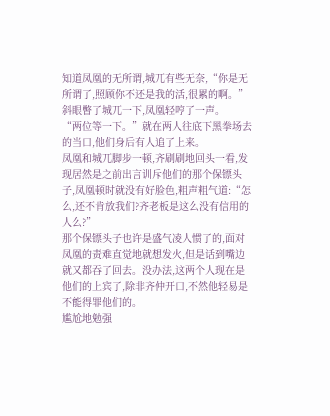知道凤凰的无所谓,城兀有些无奈,“你是无所谓了,照顾你不还是我的活,很累的啊。”
斜眼瞥了城兀一下,凤凰轻哼了一声。
“两位等一下。”就在两人往底下黑拳场去的当口,他们身后有人追了上来。
凤凰和城兀脚步一顿,齐刷刷地回头一看,发现居然是之前出言训斥他们的那个保镖头子,凤凰顿时就没有好脸色,粗声粗气道:“怎么,还不肯放我们?齐老板是这么没有信用的人么?”
那个保镖头子也许是盛气凌人惯了的,面对凤凰的责难直觉地就想发火,但是话到嘴边就又都吞了回去。没办法,这两个人现在是他们的上宾了,除非齐仲开口,不然他轻易是不能得罪他们的。
尴尬地勉强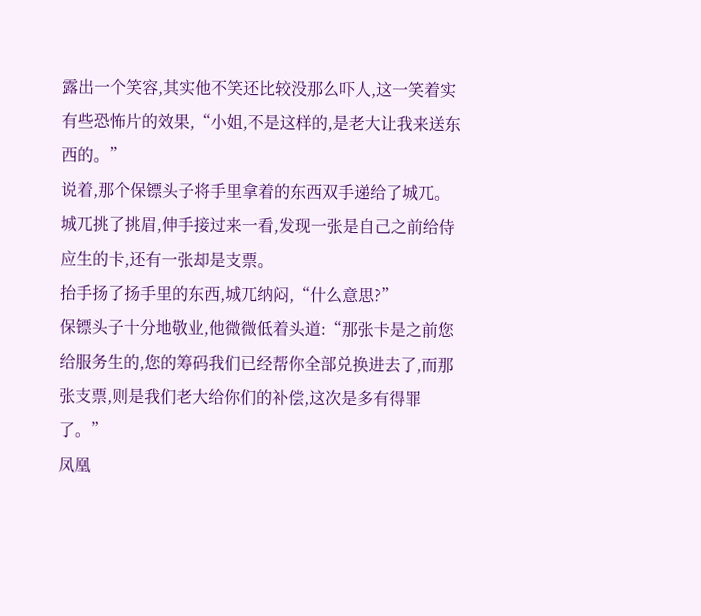露出一个笑容,其实他不笑还比较没那么吓人,这一笑着实有些恐怖片的效果,“小姐,不是这样的,是老大让我来送东西的。”
说着,那个保镖头子将手里拿着的东西双手递给了城兀。
城兀挑了挑眉,伸手接过来一看,发现一张是自己之前给侍应生的卡,还有一张却是支票。
抬手扬了扬手里的东西,城兀纳闷,“什么意思?”
保镖头子十分地敬业,他微微低着头道:“那张卡是之前您给服务生的,您的筹码我们已经帮你全部兑换进去了,而那张支票,则是我们老大给你们的补偿,这次是多有得罪了。”
凤凰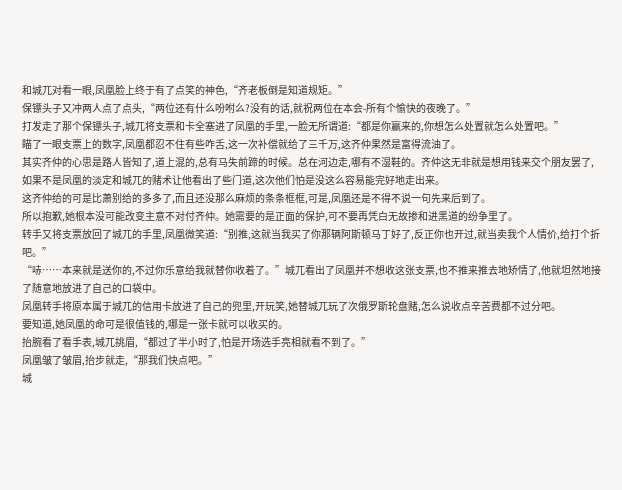和城兀对看一眼,凤凰脸上终于有了点笑的神色,“齐老板倒是知道规矩。”
保镖头子又冲两人点了点头,“两位还有什么吩咐么?没有的话,就祝两位在本会-所有个愉快的夜晚了。”
打发走了那个保镖头子,城兀将支票和卡全塞进了凤凰的手里,一脸无所谓道:“都是你赢来的,你想怎么处置就怎么处置吧。”
瞄了一眼支票上的数字,凤凰都忍不住有些咋舌,这一次补偿就给了三千万,这齐仲果然是富得流油了。
其实齐仲的心思是路人皆知了,道上混的,总有马失前蹄的时候。总在河边走,哪有不湿鞋的。齐仲这无非就是想用钱来交个朋友罢了,如果不是凤凰的淡定和城兀的赌术让他看出了些门道,这次他们怕是没这么容易能完好地走出来。
这齐仲给的可是比萧别给的多多了,而且还没那么麻烦的条条框框,可是,凤凰还是不得不说一句先来后到了。
所以抱歉,她根本没可能改变主意不对付齐仲。她需要的是正面的保护,可不要再凭白无故掺和进黑道的纷争里了。
转手又将支票放回了城兀的手里,凤凰微笑道:“别推,这就当我买了你那辆阿斯顿马丁好了,反正你也开过,就当卖我个人情价,给打个折吧。”
“哧……本来就是送你的,不过你乐意给我就替你收着了。”城兀看出了凤凰并不想收这张支票,也不推来推去地矫情了,他就坦然地接了随意地放进了自己的口袋中。
凤凰转手将原本属于城兀的信用卡放进了自己的兜里,开玩笑,她替城兀玩了次俄罗斯轮盘赌,怎么说收点辛苦费都不过分吧。
要知道,她凤凰的命可是很值钱的,哪是一张卡就可以收买的。
抬腕看了看手表,城兀挑眉,“都过了半小时了,怕是开场选手亮相就看不到了。”
凤凰皱了皱眉,抬步就走,“那我们快点吧。”
城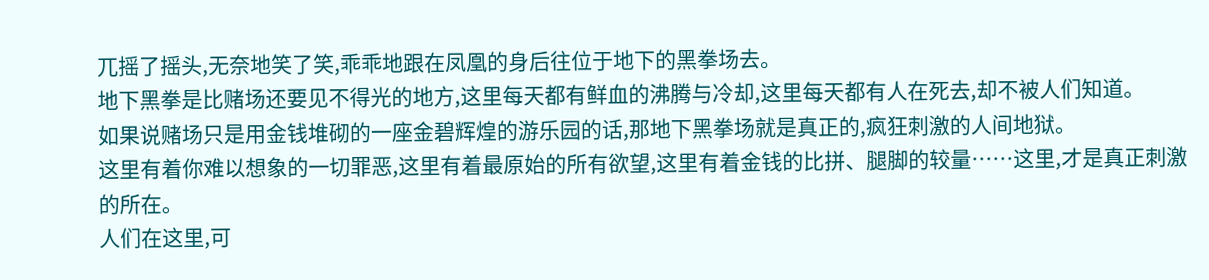兀摇了摇头,无奈地笑了笑,乖乖地跟在凤凰的身后往位于地下的黑拳场去。
地下黑拳是比赌场还要见不得光的地方,这里每天都有鲜血的沸腾与冷却,这里每天都有人在死去,却不被人们知道。
如果说赌场只是用金钱堆砌的一座金碧辉煌的游乐园的话,那地下黑拳场就是真正的,疯狂刺激的人间地狱。
这里有着你难以想象的一切罪恶,这里有着最原始的所有欲望,这里有着金钱的比拼、腿脚的较量……这里,才是真正刺激的所在。
人们在这里,可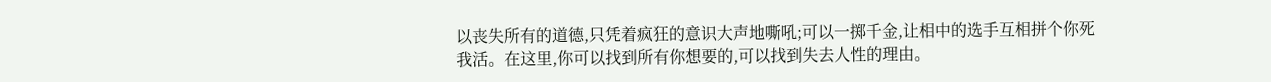以丧失所有的道德,只凭着疯狂的意识大声地嘶吼;可以一掷千金,让相中的选手互相拼个你死我活。在这里,你可以找到所有你想要的,可以找到失去人性的理由。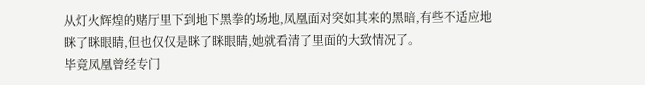从灯火辉煌的赌厅里下到地下黑拳的场地,凤凰面对突如其来的黑暗,有些不适应地眯了眯眼睛,但也仅仅是眯了眯眼睛,她就看清了里面的大致情况了。
毕竟凤凰曾经专门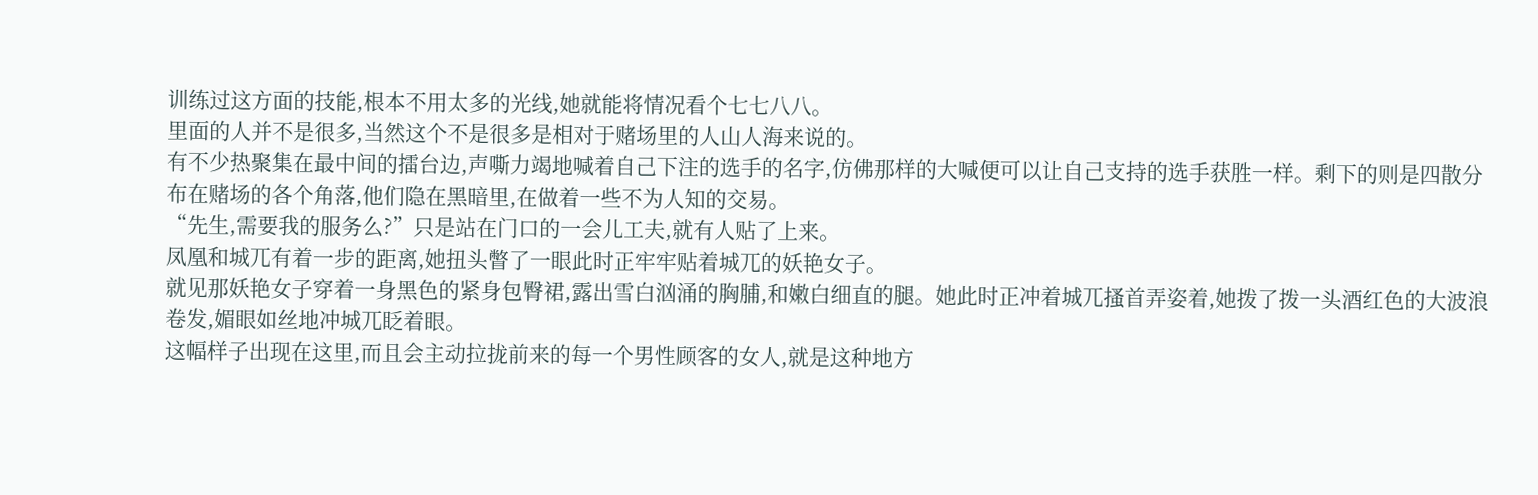训练过这方面的技能,根本不用太多的光线,她就能将情况看个七七八八。
里面的人并不是很多,当然这个不是很多是相对于赌场里的人山人海来说的。
有不少热聚集在最中间的擂台边,声嘶力竭地喊着自己下注的选手的名字,仿佛那样的大喊便可以让自己支持的选手获胜一样。剩下的则是四散分布在赌场的各个角落,他们隐在黑暗里,在做着一些不为人知的交易。
“先生,需要我的服务么?”只是站在门口的一会儿工夫,就有人贴了上来。
凤凰和城兀有着一步的距离,她扭头瞥了一眼此时正牢牢贴着城兀的妖艳女子。
就见那妖艳女子穿着一身黑色的紧身包臀裙,露出雪白汹涌的胸脯,和嫩白细直的腿。她此时正冲着城兀搔首弄姿着,她拨了拨一头酒红色的大波浪卷发,媚眼如丝地冲城兀眨着眼。
这幅样子出现在这里,而且会主动拉拢前来的每一个男性顾客的女人,就是这种地方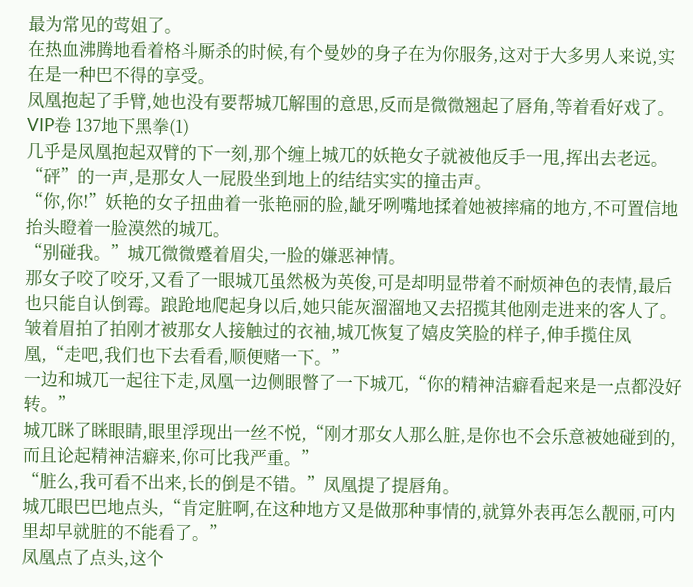最为常见的莺姐了。
在热血沸腾地看着格斗厮杀的时候,有个曼妙的身子在为你服务,这对于大多男人来说,实在是一种巴不得的享受。
凤凰抱起了手臂,她也没有要帮城兀解围的意思,反而是微微翘起了唇角,等着看好戏了。
VIP卷 137地下黑拳(1)
几乎是凤凰抱起双臂的下一刻,那个缠上城兀的妖艳女子就被他反手一甩,挥出去老远。
“砰”的一声,是那女人一屁股坐到地上的结结实实的撞击声。
“你,你!”妖艳的女子扭曲着一张艳丽的脸,龇牙咧嘴地揉着她被摔痛的地方,不可置信地抬头瞪着一脸漠然的城兀。
“别碰我。”城兀微微蹙着眉尖,一脸的嫌恶神情。
那女子咬了咬牙,又看了一眼城兀虽然极为英俊,可是却明显带着不耐烦神色的表情,最后也只能自认倒霉。踉跄地爬起身以后,她只能灰溜溜地又去招揽其他刚走进来的客人了。
皱着眉拍了拍刚才被那女人接触过的衣袖,城兀恢复了嬉皮笑脸的样子,伸手揽住凤凰,“走吧,我们也下去看看,顺便赌一下。”
一边和城兀一起往下走,凤凰一边侧眼瞥了一下城兀,“你的精神洁癖看起来是一点都没好转。”
城兀眯了眯眼睛,眼里浮现出一丝不悦,“刚才那女人那么脏,是你也不会乐意被她碰到的,而且论起精神洁癖来,你可比我严重。”
“脏么,我可看不出来,长的倒是不错。”凤凰提了提唇角。
城兀眼巴巴地点头,“肯定脏啊,在这种地方又是做那种事情的,就算外表再怎么靓丽,可内里却早就脏的不能看了。”
凤凰点了点头,这个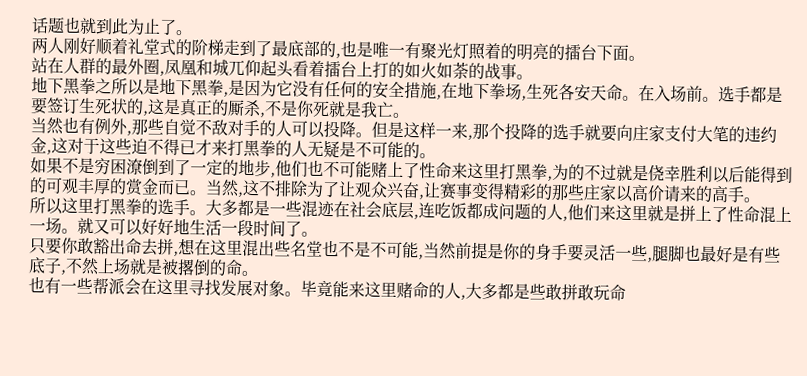话题也就到此为止了。
两人刚好顺着礼堂式的阶梯走到了最底部的,也是唯一有聚光灯照着的明亮的擂台下面。
站在人群的最外圈,凤凰和城兀仰起头看着擂台上打的如火如荼的战事。
地下黑拳之所以是地下黑拳,是因为它没有任何的安全措施,在地下拳场,生死各安天命。在入场前。选手都是要签订生死状的,这是真正的厮杀,不是你死就是我亡。
当然也有例外,那些自觉不敌对手的人可以投降。但是这样一来,那个投降的选手就要向庄家支付大笔的违约金,这对于这些迫不得已才来打黑拳的人无疑是不可能的。
如果不是穷困潦倒到了一定的地步,他们也不可能赌上了性命来这里打黑拳,为的不过就是侥幸胜利以后能得到的可观丰厚的赏金而已。当然,这不排除为了让观众兴奋,让赛事变得精彩的那些庄家以高价请来的高手。
所以这里打黑拳的选手。大多都是一些混迹在社会底层,连吃饭都成问题的人,他们来这里就是拼上了性命混上一场。就又可以好好地生活一段时间了。
只要你敢豁出命去拼,想在这里混出些名堂也不是不可能,当然前提是你的身手要灵活一些,腿脚也最好是有些底子,不然上场就是被撂倒的命。
也有一些帮派会在这里寻找发展对象。毕竟能来这里赌命的人,大多都是些敢拼敢玩命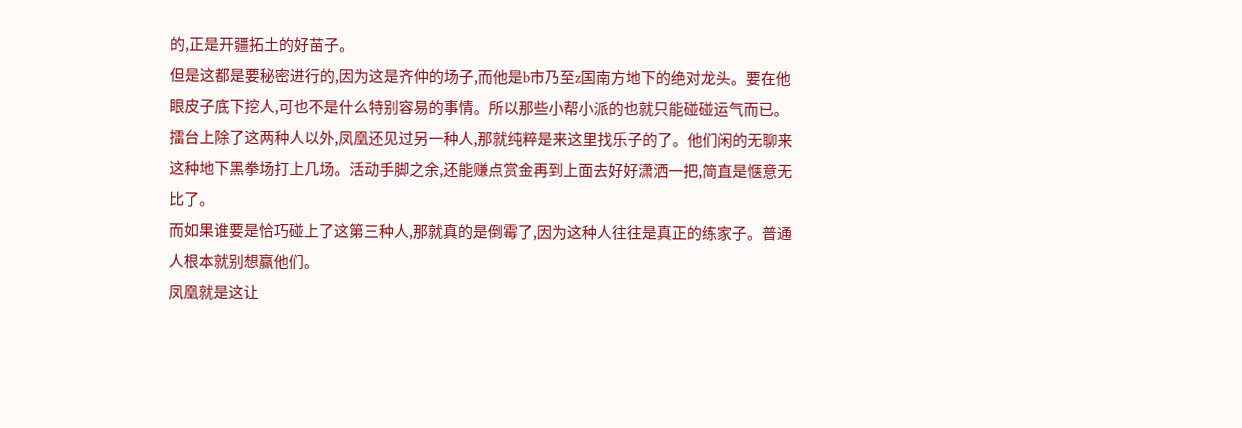的,正是开疆拓土的好苗子。
但是这都是要秘密进行的,因为这是齐仲的场子,而他是b市乃至z国南方地下的绝对龙头。要在他眼皮子底下挖人,可也不是什么特别容易的事情。所以那些小帮小派的也就只能碰碰运气而已。
擂台上除了这两种人以外,凤凰还见过另一种人,那就纯粹是来这里找乐子的了。他们闲的无聊来这种地下黑拳场打上几场。活动手脚之余,还能赚点赏金再到上面去好好潇洒一把,简直是惬意无比了。
而如果谁要是恰巧碰上了这第三种人,那就真的是倒霉了,因为这种人往往是真正的练家子。普通人根本就别想赢他们。
凤凰就是这让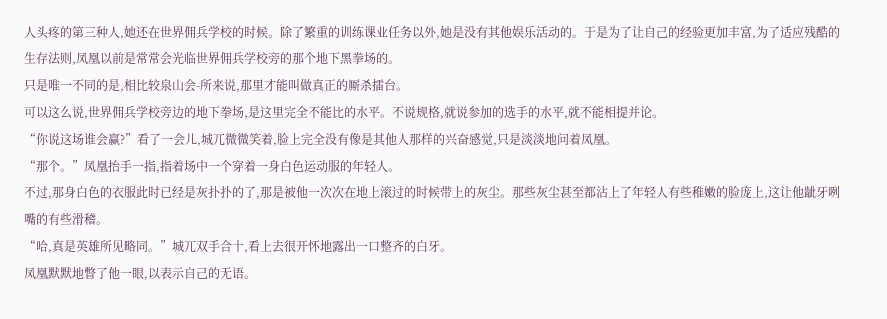人头疼的第三种人,她还在世界佣兵学校的时候。除了繁重的训练课业任务以外,她是没有其他娱乐活动的。于是为了让自己的经验更加丰富,为了适应残酷的生存法则,凤凰以前是常常会光临世界佣兵学校旁的那个地下黑拳场的。
只是唯一不同的是,相比较泉山会-所来说,那里才能叫做真正的厮杀擂台。
可以这么说,世界佣兵学校旁边的地下拳场,是这里完全不能比的水平。不说规格,就说参加的选手的水平,就不能相提并论。
“你说这场谁会赢?”看了一会儿,城兀微微笑着,脸上完全没有像是其他人那样的兴奋感觉,只是淡淡地问着凤凰。
“那个。”凤凰抬手一指,指着场中一个穿着一身白色运动服的年轻人。
不过,那身白色的衣服此时已经是灰扑扑的了,那是被他一次次在地上滚过的时候带上的灰尘。那些灰尘甚至都沾上了年轻人有些稚嫩的脸庞上,这让他龇牙咧嘴的有些滑稽。
“哈,真是英雄所见略同。”城兀双手合十,看上去很开怀地露出一口整齐的白牙。
凤凰默默地瞥了他一眼,以表示自己的无语。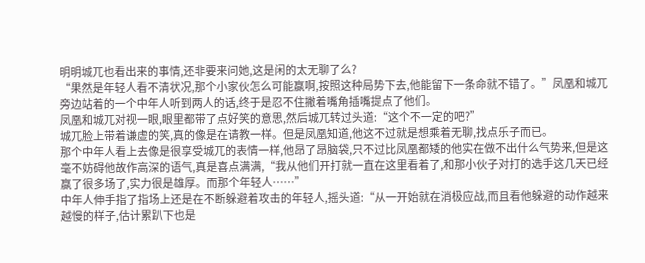明明城兀也看出来的事情,还非要来问她,这是闲的太无聊了么?
“果然是年轻人看不清状况,那个小家伙怎么可能赢啊,按照这种局势下去,他能留下一条命就不错了。”凤凰和城兀旁边站着的一个中年人听到两人的话,终于是忍不住撇着嘴角插嘴提点了他们。
凤凰和城兀对视一眼,眼里都带了点好笑的意思,然后城兀转过头道:“这个不一定的吧?”
城兀脸上带着谦虚的笑,真的像是在请教一样。但是凤凰知道,他这不过就是想乘着无聊,找点乐子而已。
那个中年人看上去像是很享受城兀的表情一样,他昂了昂脑袋,只不过比凤凰都矮的他实在做不出什么气势来,但是这毫不妨碍他故作高深的语气,真是喜点满满,“我从他们开打就一直在这里看着了,和那小伙子对打的选手这几天已经赢了很多场了,实力很是雄厚。而那个年轻人……”
中年人伸手指了指场上还是在不断躲避着攻击的年轻人,摇头道:“从一开始就在消极应战,而且看他躲避的动作越来越慢的样子,估计累趴下也是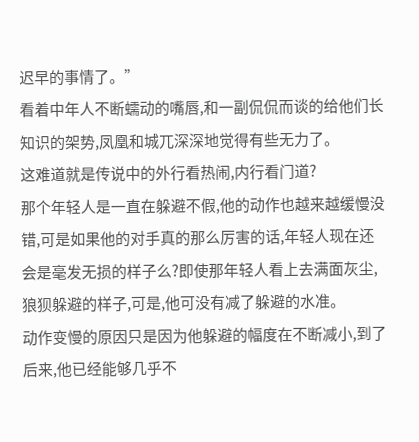迟早的事情了。”
看着中年人不断蠕动的嘴唇,和一副侃侃而谈的给他们长知识的架势,凤凰和城兀深深地觉得有些无力了。
这难道就是传说中的外行看热闹,内行看门道?
那个年轻人是一直在躲避不假,他的动作也越来越缓慢没错,可是如果他的对手真的那么厉害的话,年轻人现在还会是毫发无损的样子么?即使那年轻人看上去满面灰尘,狼狈躲避的样子,可是,他可没有减了躲避的水准。
动作变慢的原因只是因为他躲避的幅度在不断减小,到了后来,他已经能够几乎不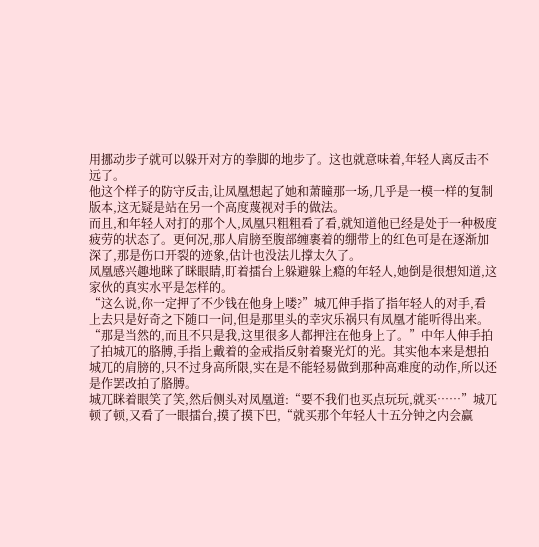用挪动步子就可以躲开对方的拳脚的地步了。这也就意味着,年轻人离反击不远了。
他这个样子的防守反击,让凤凰想起了她和萧瞳那一场,几乎是一模一样的复制版本,这无疑是站在另一个高度蔑视对手的做法。
而且,和年轻人对打的那个人,凤凰只粗粗看了看,就知道他已经是处于一种极度疲劳的状态了。更何况,那人肩膀至腹部缠裹着的绷带上的红色可是在逐渐加深了,那是伤口开裂的迹象,估计也没法儿撑太久了。
凤凰感兴趣地眯了眯眼睛,盯着擂台上躲避躲上瘾的年轻人,她倒是很想知道,这家伙的真实水平是怎样的。
“这么说,你一定押了不少钱在他身上喽?”城兀伸手指了指年轻人的对手,看上去只是好奇之下随口一问,但是那里头的幸灾乐祸只有凤凰才能听得出来。
“那是当然的,而且不只是我,这里很多人都押注在他身上了。”中年人伸手拍了拍城兀的胳膊,手指上戴着的金戒指反射着聚光灯的光。其实他本来是想拍城兀的肩膀的,只不过身高所限,实在是不能轻易做到那种高难度的动作,所以还是作罢改拍了胳膊。
城兀眯着眼笑了笑,然后侧头对凤凰道:“要不我们也买点玩玩,就买……”城兀顿了顿,又看了一眼擂台,摸了摸下巴,“就买那个年轻人十五分钟之内会赢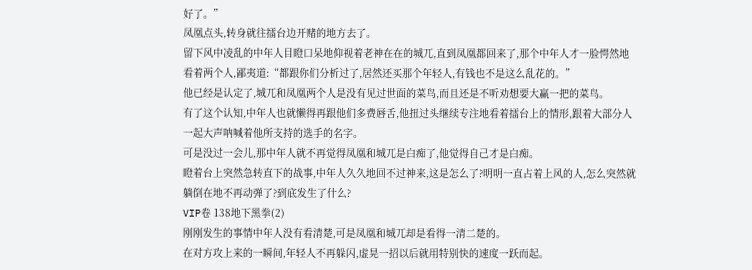好了。”
凤凰点头,转身就往擂台边开赌的地方去了。
留下风中凌乱的中年人目瞪口呆地仰视着老神在在的城兀,直到凤凰都回来了,那个中年人才一脸愕然地看着两个人,鄙夷道:“都跟你们分析过了,居然还买那个年轻人,有钱也不是这么乱花的。”
他已经是认定了,城兀和凤凰两个人是没有见过世面的菜鸟,而且还是不听劝想要大赢一把的菜鸟。
有了这个认知,中年人也就懒得再跟他们多费唇舌,他扭过头继续专注地看着擂台上的情形,跟着大部分人一起大声呐喊着他所支持的选手的名字。
可是没过一会儿,那中年人就不再觉得凤凰和城兀是白痴了,他觉得自己才是白痴。
瞪着台上突然急转直下的战事,中年人久久地回不过神来,这是怎么了?明明一直占着上风的人,怎么突然就躺倒在地不再动弹了?到底发生了什么?
VIP卷 138地下黑拳(2)
刚刚发生的事情中年人没有看清楚,可是凤凰和城兀却是看得一清二楚的。
在对方攻上来的一瞬间,年轻人不再躲闪,虚晃一招以后就用特别快的速度一跃而起。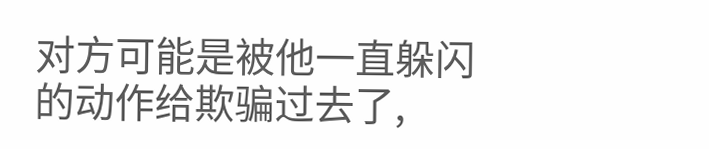对方可能是被他一直躲闪的动作给欺骗过去了,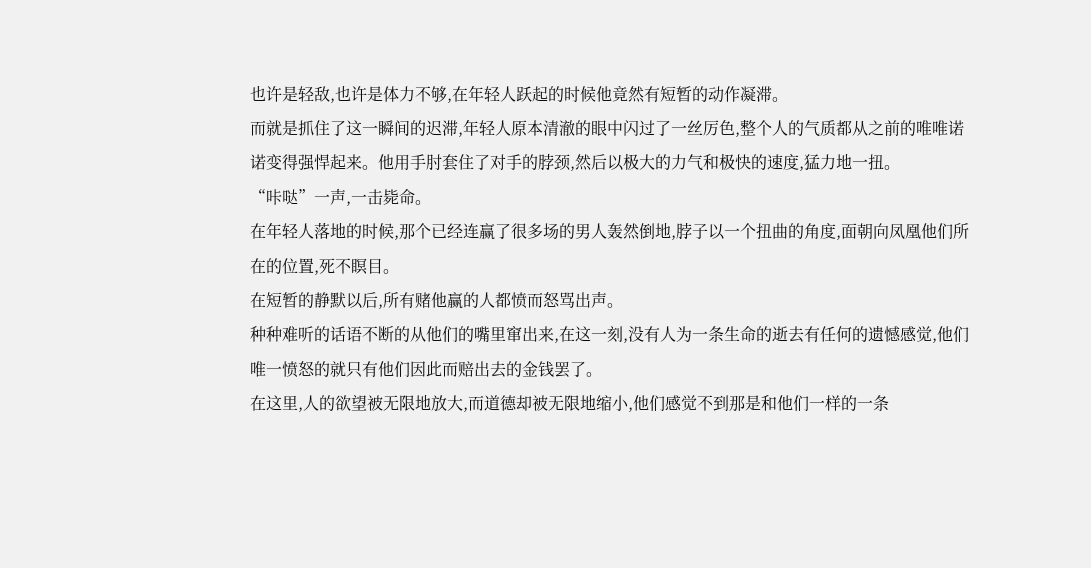也许是轻敌,也许是体力不够,在年轻人跃起的时候他竟然有短暂的动作凝滞。
而就是抓住了这一瞬间的迟滞,年轻人原本清澈的眼中闪过了一丝厉色,整个人的气质都从之前的唯唯诺诺变得强悍起来。他用手肘套住了对手的脖颈,然后以极大的力气和极快的速度,猛力地一扭。
“咔哒”一声,一击毙命。
在年轻人落地的时候,那个已经连赢了很多场的男人轰然倒地,脖子以一个扭曲的角度,面朝向凤凰他们所在的位置,死不瞑目。
在短暂的静默以后,所有赌他赢的人都愤而怒骂出声。
种种难听的话语不断的从他们的嘴里窜出来,在这一刻,没有人为一条生命的逝去有任何的遗憾感觉,他们唯一愤怒的就只有他们因此而赔出去的金钱罢了。
在这里,人的欲望被无限地放大,而道德却被无限地缩小,他们感觉不到那是和他们一样的一条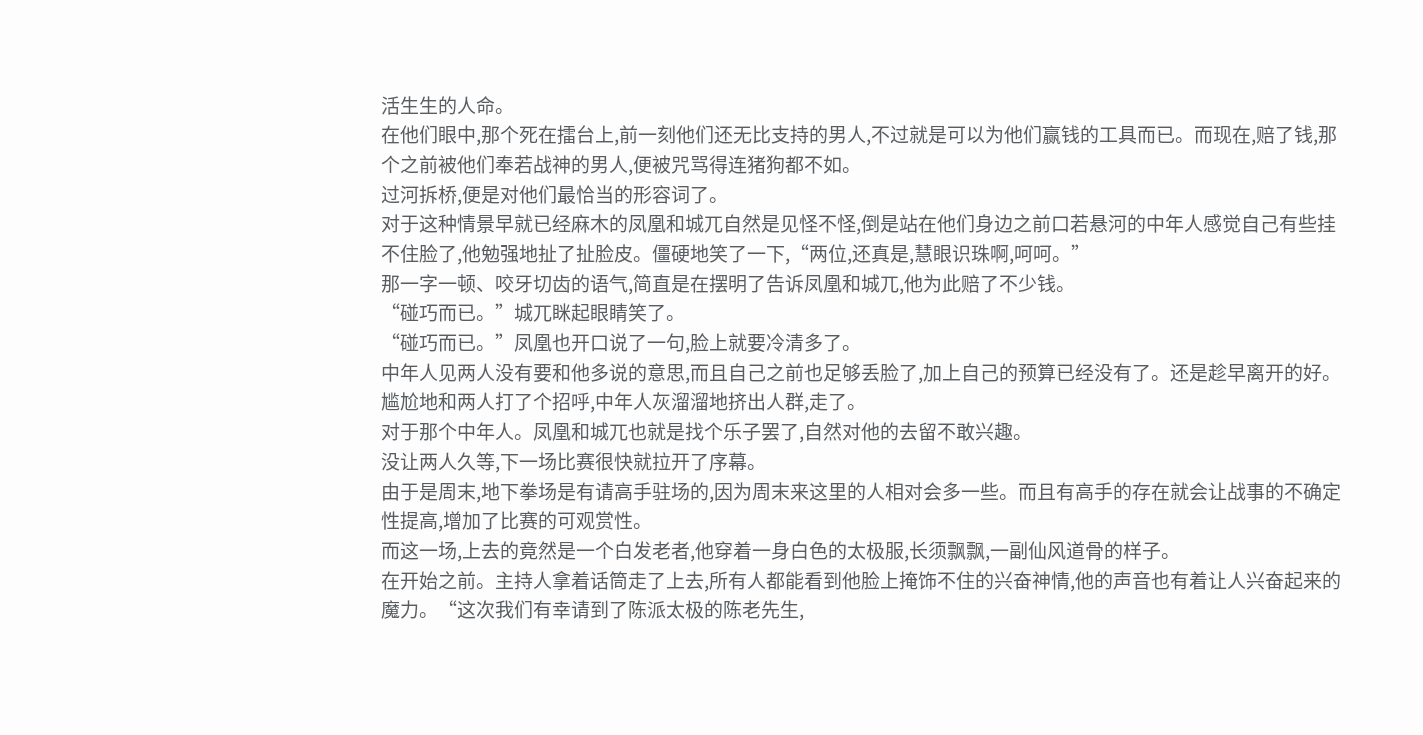活生生的人命。
在他们眼中,那个死在擂台上,前一刻他们还无比支持的男人,不过就是可以为他们赢钱的工具而已。而现在,赔了钱,那个之前被他们奉若战神的男人,便被咒骂得连猪狗都不如。
过河拆桥,便是对他们最恰当的形容词了。
对于这种情景早就已经麻木的凤凰和城兀自然是见怪不怪,倒是站在他们身边之前口若悬河的中年人感觉自己有些挂不住脸了,他勉强地扯了扯脸皮。僵硬地笑了一下,“两位,还真是,慧眼识珠啊,呵呵。”
那一字一顿、咬牙切齿的语气,简直是在摆明了告诉凤凰和城兀,他为此赔了不少钱。
“碰巧而已。”城兀眯起眼睛笑了。
“碰巧而已。”凤凰也开口说了一句,脸上就要冷清多了。
中年人见两人没有要和他多说的意思,而且自己之前也足够丢脸了,加上自己的预算已经没有了。还是趁早离开的好。
尴尬地和两人打了个招呼,中年人灰溜溜地挤出人群,走了。
对于那个中年人。凤凰和城兀也就是找个乐子罢了,自然对他的去留不敢兴趣。
没让两人久等,下一场比赛很快就拉开了序幕。
由于是周末,地下拳场是有请高手驻场的,因为周末来这里的人相对会多一些。而且有高手的存在就会让战事的不确定性提高,增加了比赛的可观赏性。
而这一场,上去的竟然是一个白发老者,他穿着一身白色的太极服,长须飘飘,一副仙风道骨的样子。
在开始之前。主持人拿着话筒走了上去,所有人都能看到他脸上掩饰不住的兴奋神情,他的声音也有着让人兴奋起来的魔力。“这次我们有幸请到了陈派太极的陈老先生,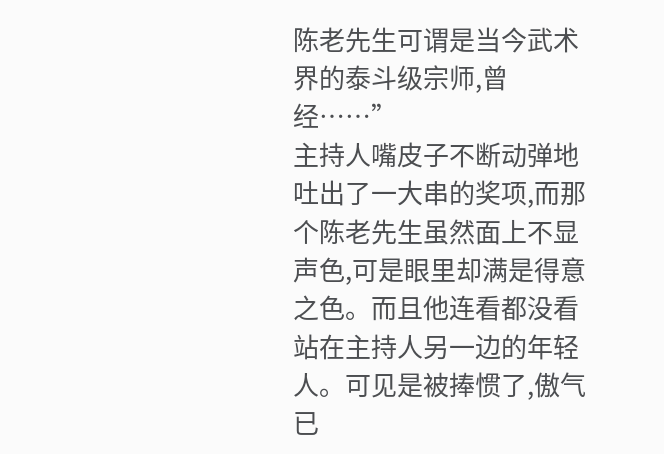陈老先生可谓是当今武术界的泰斗级宗师,曾经……”
主持人嘴皮子不断动弹地吐出了一大串的奖项,而那个陈老先生虽然面上不显声色,可是眼里却满是得意之色。而且他连看都没看站在主持人另一边的年轻人。可见是被捧惯了,傲气已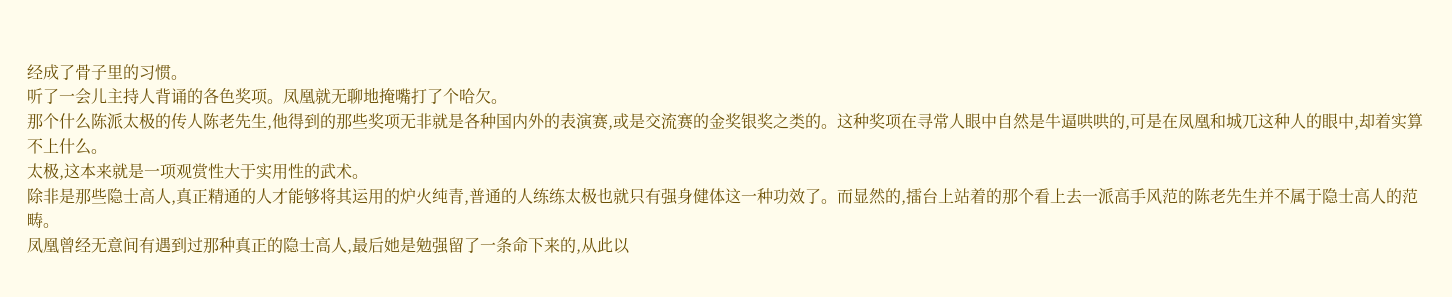经成了骨子里的习惯。
听了一会儿主持人背诵的各色奖项。凤凰就无聊地掩嘴打了个哈欠。
那个什么陈派太极的传人陈老先生,他得到的那些奖项无非就是各种国内外的表演赛,或是交流赛的金奖银奖之类的。这种奖项在寻常人眼中自然是牛逼哄哄的,可是在凤凰和城兀这种人的眼中,却着实算不上什么。
太极,这本来就是一项观赏性大于实用性的武术。
除非是那些隐士高人,真正精通的人才能够将其运用的炉火纯青,普通的人练练太极也就只有强身健体这一种功效了。而显然的,擂台上站着的那个看上去一派高手风范的陈老先生并不属于隐士高人的范畴。
凤凰曾经无意间有遇到过那种真正的隐士高人,最后她是勉强留了一条命下来的,从此以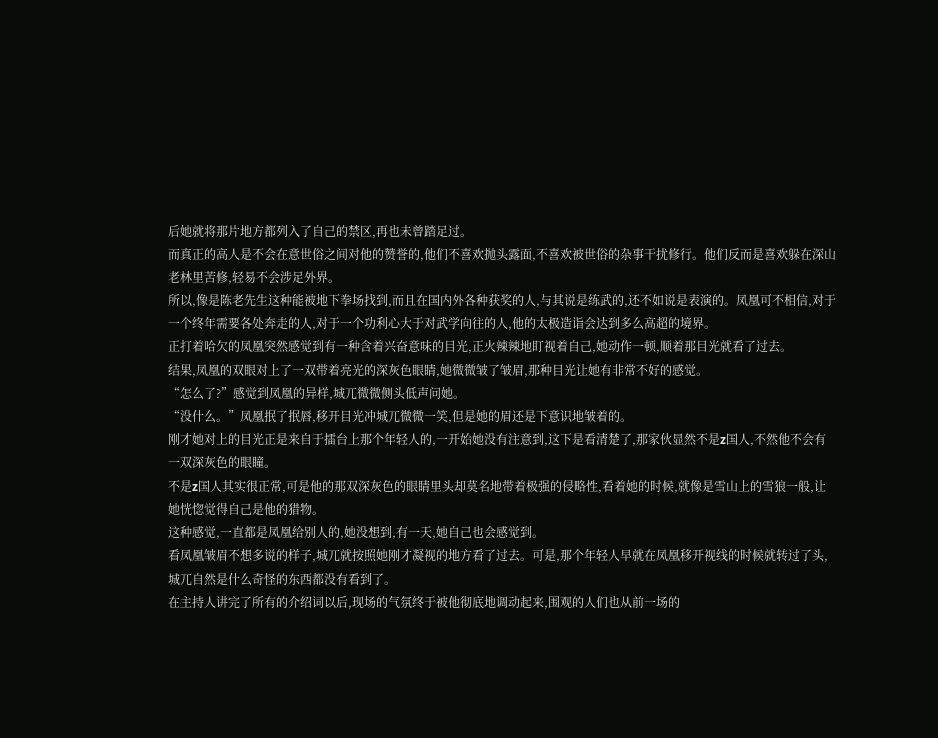后她就将那片地方都列入了自己的禁区,再也未曾踏足过。
而真正的高人是不会在意世俗之间对他的赞誉的,他们不喜欢抛头露面,不喜欢被世俗的杂事干扰修行。他们反而是喜欢躲在深山老林里苦修,轻易不会涉足外界。
所以,像是陈老先生这种能被地下拳场找到,而且在国内外各种获奖的人,与其说是练武的,还不如说是表演的。凤凰可不相信,对于一个终年需要各处奔走的人,对于一个功利心大于对武学向往的人,他的太极造诣会达到多么高超的境界。
正打着哈欠的凤凰突然感觉到有一种含着兴奋意味的目光,正火辣辣地盯视着自己,她动作一顿,顺着那目光就看了过去。
结果,凤凰的双眼对上了一双带着亮光的深灰色眼睛,她微微皱了皱眉,那种目光让她有非常不好的感觉。
“怎么了?”感觉到凤凰的异样,城兀微微侧头低声问她。
“没什么。”凤凰抿了抿唇,移开目光冲城兀微微一笑,但是她的眉还是下意识地皱着的。
刚才她对上的目光正是来自于擂台上那个年轻人的,一开始她没有注意到,这下是看清楚了,那家伙显然不是z国人,不然他不会有一双深灰色的眼瞳。
不是z国人其实很正常,可是他的那双深灰色的眼睛里头却莫名地带着极强的侵略性,看着她的时候,就像是雪山上的雪狼一般,让她恍惚觉得自己是他的猎物。
这种感觉,一直都是凤凰给别人的,她没想到,有一天,她自己也会感觉到。
看凤凰皱眉不想多说的样子,城兀就按照她刚才凝视的地方看了过去。可是,那个年轻人早就在凤凰移开视线的时候就转过了头,城兀自然是什么奇怪的东西都没有看到了。
在主持人讲完了所有的介绍词以后,现场的气氛终于被他彻底地调动起来,围观的人们也从前一场的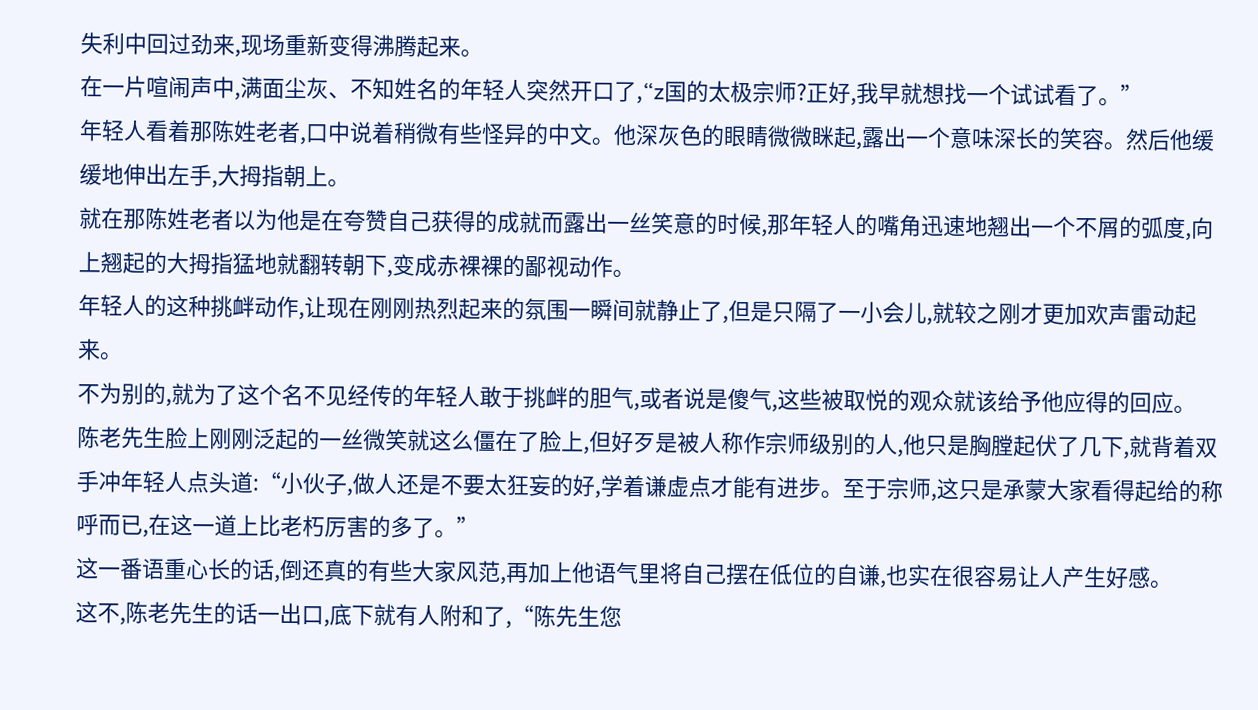失利中回过劲来,现场重新变得沸腾起来。
在一片喧闹声中,满面尘灰、不知姓名的年轻人突然开口了,“z国的太极宗师?正好,我早就想找一个试试看了。”
年轻人看着那陈姓老者,口中说着稍微有些怪异的中文。他深灰色的眼睛微微眯起,露出一个意味深长的笑容。然后他缓缓地伸出左手,大拇指朝上。
就在那陈姓老者以为他是在夸赞自己获得的成就而露出一丝笑意的时候,那年轻人的嘴角迅速地翘出一个不屑的弧度,向上翘起的大拇指猛地就翻转朝下,变成赤裸裸的鄙视动作。
年轻人的这种挑衅动作,让现在刚刚热烈起来的氛围一瞬间就静止了,但是只隔了一小会儿,就较之刚才更加欢声雷动起来。
不为别的,就为了这个名不见经传的年轻人敢于挑衅的胆气,或者说是傻气,这些被取悦的观众就该给予他应得的回应。
陈老先生脸上刚刚泛起的一丝微笑就这么僵在了脸上,但好歹是被人称作宗师级别的人,他只是胸膛起伏了几下,就背着双手冲年轻人点头道:“小伙子,做人还是不要太狂妄的好,学着谦虚点才能有进步。至于宗师,这只是承蒙大家看得起给的称呼而已,在这一道上比老朽厉害的多了。”
这一番语重心长的话,倒还真的有些大家风范,再加上他语气里将自己摆在低位的自谦,也实在很容易让人产生好感。
这不,陈老先生的话一出口,底下就有人附和了,“陈先生您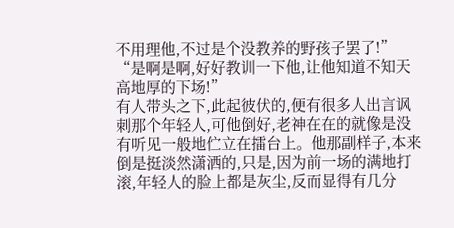不用理他,不过是个没教养的野孩子罢了!”
“是啊是啊,好好教训一下他,让他知道不知天高地厚的下场!”
有人带头之下,此起彼伏的,便有很多人出言讽刺那个年轻人,可他倒好,老神在在的就像是没有听见一般地伫立在擂台上。他那副样子,本来倒是挺淡然潇洒的,只是,因为前一场的满地打滚,年轻人的脸上都是灰尘,反而显得有几分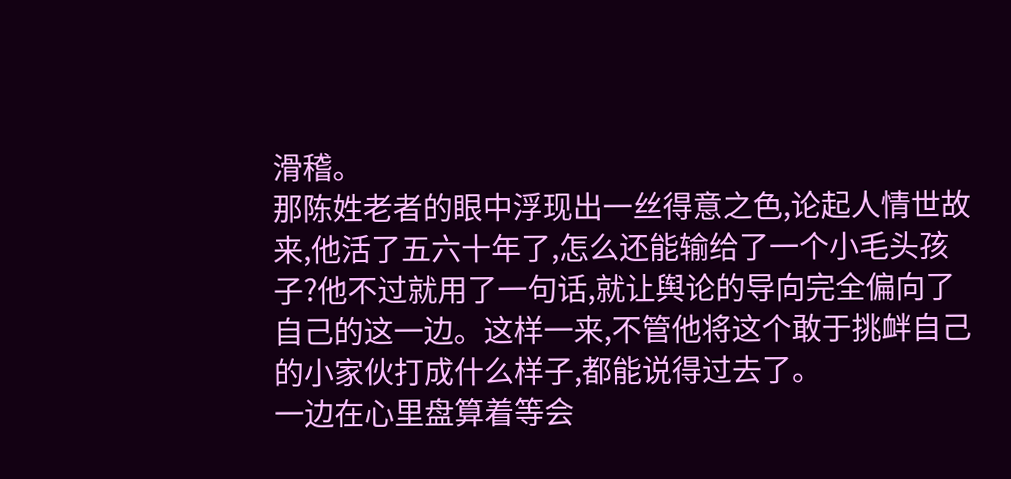滑稽。
那陈姓老者的眼中浮现出一丝得意之色,论起人情世故来,他活了五六十年了,怎么还能输给了一个小毛头孩子?他不过就用了一句话,就让舆论的导向完全偏向了自己的这一边。这样一来,不管他将这个敢于挑衅自己的小家伙打成什么样子,都能说得过去了。
一边在心里盘算着等会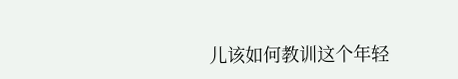儿该如何教训这个年轻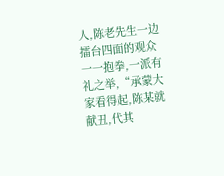人,陈老先生一边擂台四面的观众一一抱拳,一派有礼之举,“承蒙大家看得起,陈某就献丑,代其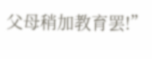父母稍加教育罢!”